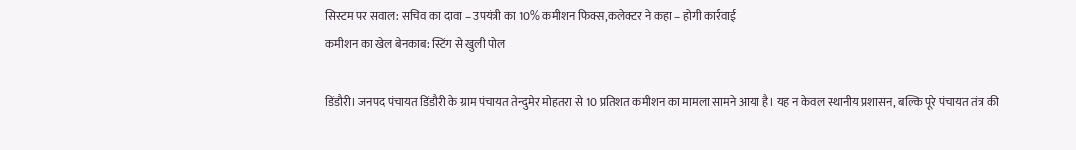सिस्टम पर सवाल: सचिव का दावा – उपयंत्री का 10% कमीशन फिक्स,कलेक्टर ने कहा – होगी कार्रवाई
कमीशन का खेल बेनकाब: स्टिंग से खुली पोल

डिंडौरी। जनपद पंचायत डिंडौरी के ग्राम पंचायत तेन्दुमेर मोहतरा से 10 प्रतिशत कमीशन का मामला सामने आया है। यह न केवल स्थानीय प्रशासन, बल्कि पूरे पंचायत तंत्र की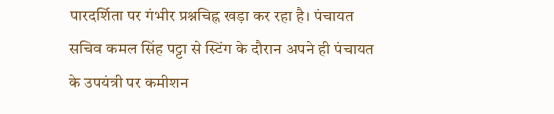पारदर्शिता पर गंभीर प्रश्नचिह्न खड़ा कर रहा है। पंचायत सचिव कमल सिंह पट्टा से स्टिंग के दौरान अपने ही पंचायत के उपयंत्री पर कमीशन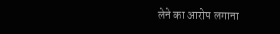लेने का आरोप लगाना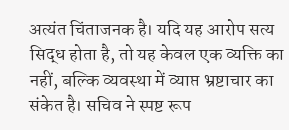अत्यंत चिंताजनक है। यदि यह आरोप सत्य सिद्ध होता है, तो यह केवल एक व्यक्ति का नहीं, बल्कि व्यवस्था में व्याप्त भ्रष्टाचार का संकेत है। सचिव ने स्पष्ट रूप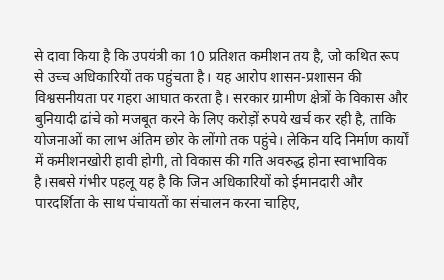से दावा किया है कि उपयंत्री का 10 प्रतिशत कमीशन तय है, जो कथित रूप से उच्च अधिकारियों तक पहुंचता है। यह आरोप शासन-प्रशासन की विश्वसनीयता पर गहरा आघात करता है। सरकार ग्रामीण क्षेत्रों के विकास और बुनियादी ढांचे को मजबूत करने के लिए करोड़ों रुपये खर्च कर रही है, ताकि योजनाओं का लाभ अंतिम छोर के लोंगो तक पहुंचे। लेकिन यदि निर्माण कार्यों में कमीशनखोरी हावी होगी, तो विकास की गति अवरुद्ध होना स्वाभाविक है।सबसे गंभीर पहलू यह है कि जिन अधिकारियों को ईमानदारी और पारदर्शिता के साथ पंचायतों का संचालन करना चाहिए,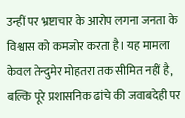उन्हीं पर भ्रष्टाचार के आरोप लगना जनता के विश्वास को कमजोर करता है। यह मामला केवल तेन्दुमेर मोहतरा तक सीमित नहीं है, बल्कि पूरे प्रशासनिक ढांचे की जवाबदेही पर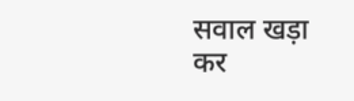सवाल खड़ा कर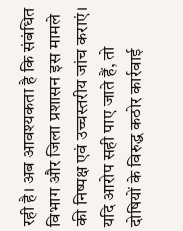रही है। अब आवश्यकता है कि संबंधित विभाग और जिला प्रशासन इस मामले की निष्पक्ष एवं उच्चस्तरीय जांच कराएं। यदि आरोप सही पाए जाते हैं, तो दोषियों के विरुद्ध कठोर कार्रवाई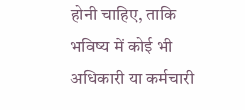होनी चाहिए, ताकि भविष्य में कोई भी अधिकारी या कर्मचारी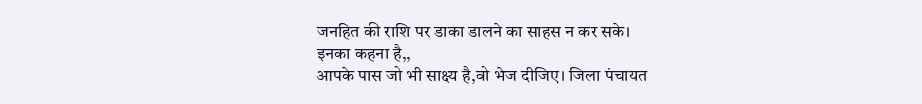जनहित की राशि पर डाका डालने का साहस न कर सके।
इनका कहना है,,
आपके पास जो भी साक्ष्य है,वो भेज दीजिए। जिला पंचायत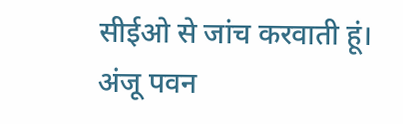सीईओ से जांच करवाती हूं।
अंजू पवन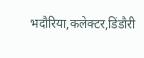भदौरिया,कलेक्टर,डिंडौरी